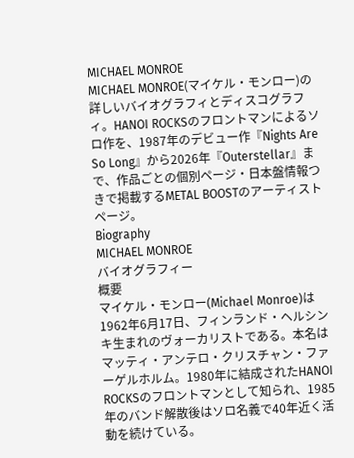MICHAEL MONROE
MICHAEL MONROE(マイケル・モンロー)の詳しいバイオグラフィとディスコグラフィ。HANOI ROCKSのフロントマンによるソロ作を、1987年のデビュー作『Nights Are So Long』から2026年『Outerstellar』まで、作品ごとの個別ページ・日本盤情報つきで掲載するMETAL BOOSTのアーティストページ。
Biography
MICHAEL MONROE
バイオグラフィー
概要
マイケル・モンロー(Michael Monroe)は1962年6月17日、フィンランド・ヘルシンキ生まれのヴォーカリストである。本名はマッティ・アンテロ・クリスチャン・ファーゲルホルム。1980年に結成されたHANOI ROCKSのフロントマンとして知られ、1985年のバンド解散後はソロ名義で40年近く活動を続けている。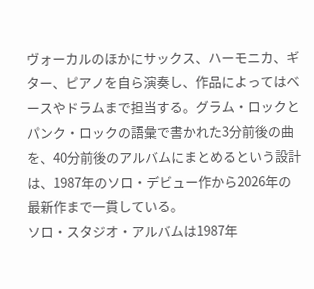ヴォーカルのほかにサックス、ハーモニカ、ギター、ピアノを自ら演奏し、作品によってはベースやドラムまで担当する。グラム・ロックとパンク・ロックの語彙で書かれた3分前後の曲を、40分前後のアルバムにまとめるという設計は、1987年のソロ・デビュー作から2026年の最新作まで一貫している。
ソロ・スタジオ・アルバムは1987年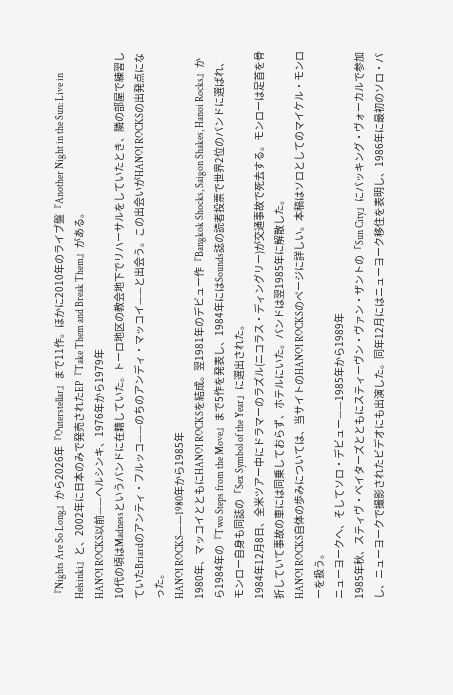『Nights Are So Long』から2026年『Outerstellar』まで11作。ほかに2010年のライブ盤『Another Night in the Sun: Live in Helsinki』と、2002年に日本のみで発売されたEP『Take Them and Break Them』がある。
HANOI ROCKS以前——ヘルシンキ、1976年から1979年
10代の頃はMadnessというバンドに在籍していた。トーロ地区の教会地下でリハーサルをしていたとき、隣の部屋で練習していたBriardのアンティ・フルッコ——のちのアンディ・マッコイ——と出会う。この出会いがHANOI ROCKSの出発点になった。
HANOI ROCKS——1980年から1985年
1980年、マッコイとともにHANOI ROCKSを結成。翌1981年のデビュー作『Bangkok Shocks, Saigon Shakes, Hanoi Rocks』から1984年の『Two Steps from the Move』まで5作を発表し、1984年にはSounds誌の読者投票で世界2位のバンドに選ばれ、モンロー自身も同誌の「Sex Symbol of the Year」に選出された。
1984年12月8日、全米ツアー中にドラマーのラズル(ニコラス・ディングリー)が交通事故で死去する。モンローは足首を骨折していて事故の車には同乗しておらず、ホテルにいた。バンドは翌1985年に解散した。
HANOI ROCKS自体の歩みについては、当サイトのHANOI ROCKSのページに詳しい。本稿はソロとしてのマイケル・モンローを扱う。
ニューヨークへ、そしてソロ・デビュー——1985年から1989年
1985年秋、スティヴ・ベイターズとともにスティーヴン・ヴァン・ザントの「Sun City」にバッキング・ヴォーカルで参加し、ニューヨークで撮影されたビデオにも出演した。同年12月にはニューヨーク移住を表明し、1986年に最初のソロ・バ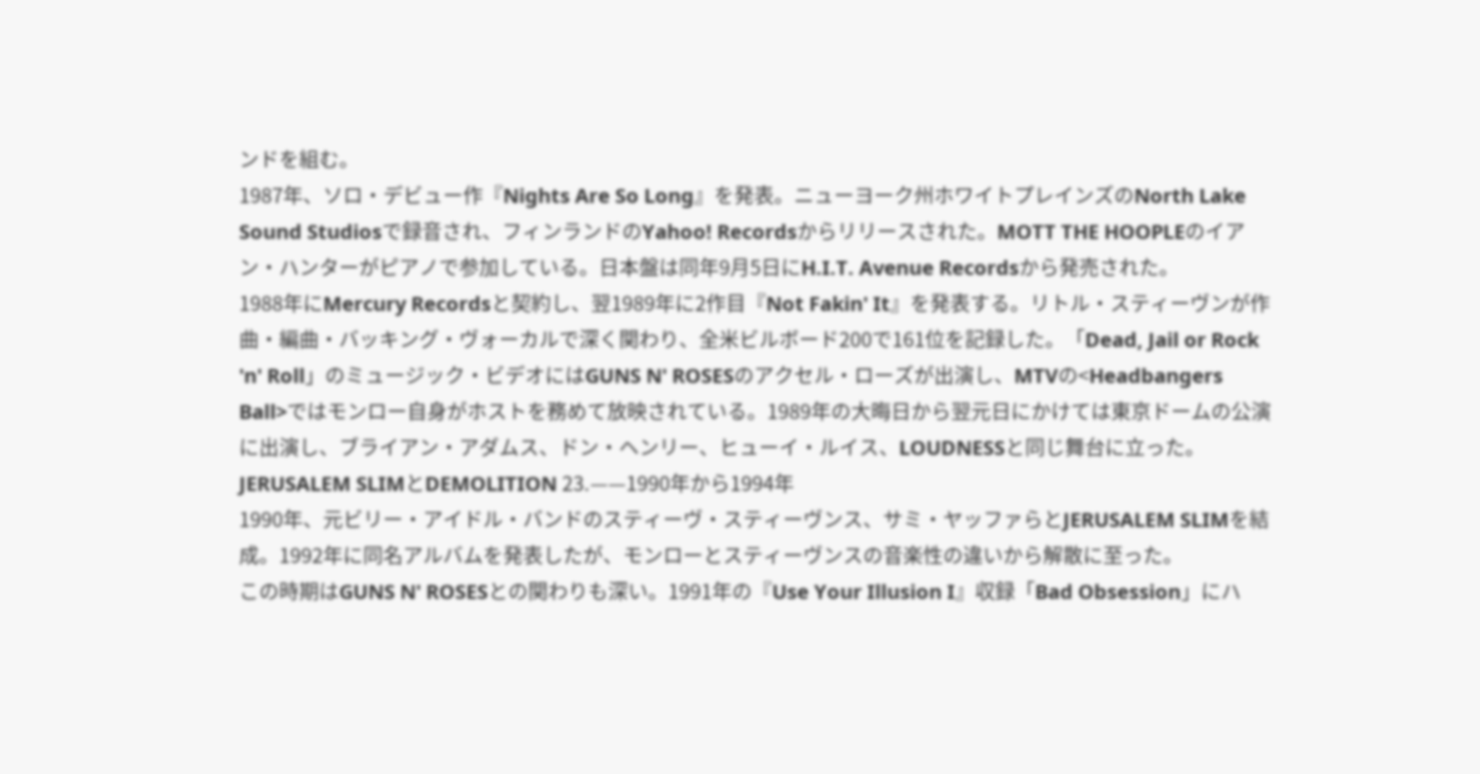ンドを組む。
1987年、ソロ・デビュー作『Nights Are So Long』を発表。ニューヨーク州ホワイトプレインズのNorth Lake Sound Studiosで録音され、フィンランドのYahoo! Recordsからリリースされた。MOTT THE HOOPLEのイアン・ハンターがピアノで参加している。日本盤は同年9月5日にH.I.T. Avenue Recordsから発売された。
1988年にMercury Recordsと契約し、翌1989年に2作目『Not Fakin' It』を発表する。リトル・スティーヴンが作曲・編曲・バッキング・ヴォーカルで深く関わり、全米ビルボード200で161位を記録した。「Dead, Jail or Rock 'n' Roll」のミュージック・ビデオにはGUNS N' ROSESのアクセル・ローズが出演し、MTVの<Headbangers Ball>ではモンロー自身がホストを務めて放映されている。1989年の大晦日から翌元日にかけては東京ドームの公演に出演し、ブライアン・アダムス、ドン・ヘンリー、ヒューイ・ルイス、LOUDNESSと同じ舞台に立った。
JERUSALEM SLIMとDEMOLITION 23.——1990年から1994年
1990年、元ビリー・アイドル・バンドのスティーヴ・スティーヴンス、サミ・ヤッファらとJERUSALEM SLIMを結成。1992年に同名アルバムを発表したが、モンローとスティーヴンスの音楽性の違いから解散に至った。
この時期はGUNS N' ROSESとの関わりも深い。1991年の『Use Your Illusion I』収録「Bad Obsession」にハ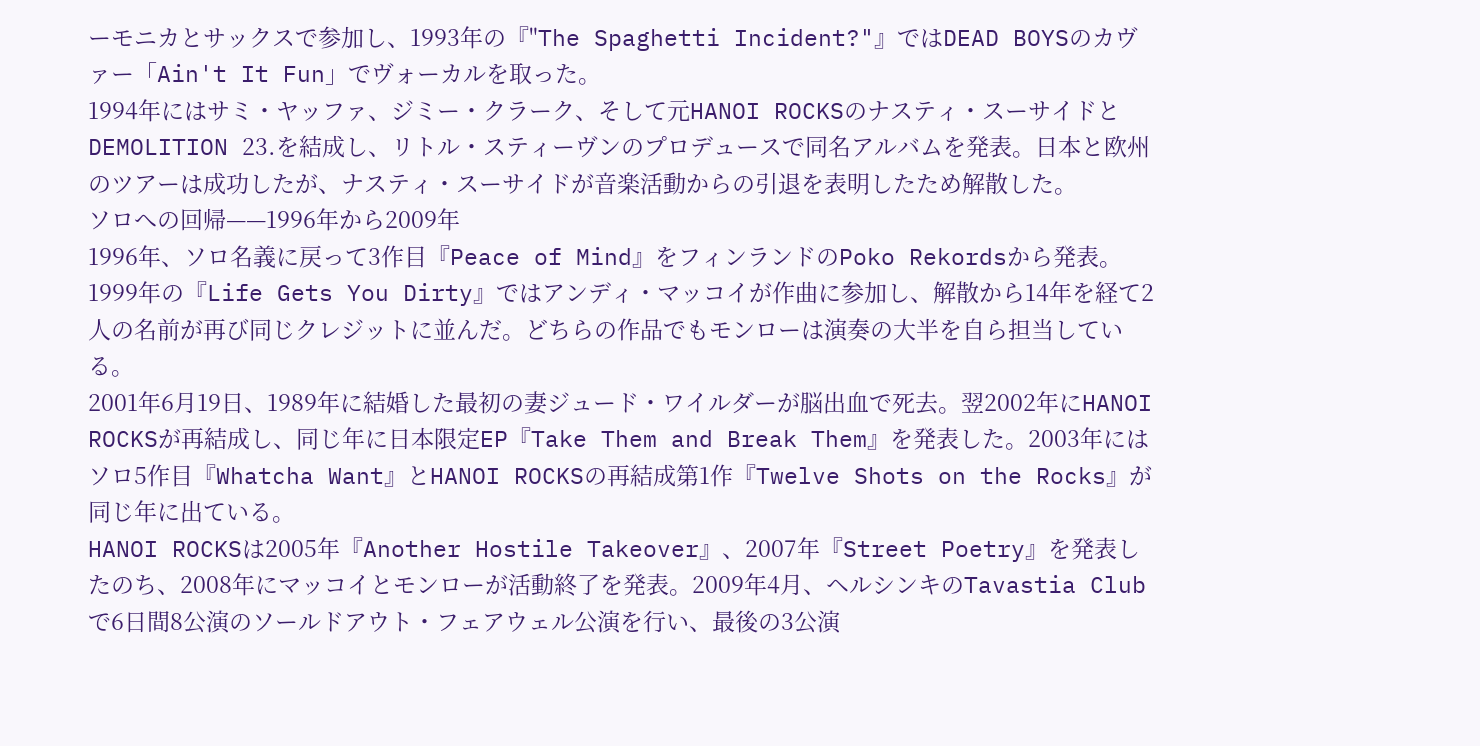ーモニカとサックスで参加し、1993年の『"The Spaghetti Incident?"』ではDEAD BOYSのカヴァー「Ain't It Fun」でヴォーカルを取った。
1994年にはサミ・ヤッファ、ジミー・クラーク、そして元HANOI ROCKSのナスティ・スーサイドとDEMOLITION 23.を結成し、リトル・スティーヴンのプロデュースで同名アルバムを発表。日本と欧州のツアーは成功したが、ナスティ・スーサイドが音楽活動からの引退を表明したため解散した。
ソロへの回帰——1996年から2009年
1996年、ソロ名義に戻って3作目『Peace of Mind』をフィンランドのPoko Rekordsから発表。1999年の『Life Gets You Dirty』ではアンディ・マッコイが作曲に参加し、解散から14年を経て2人の名前が再び同じクレジットに並んだ。どちらの作品でもモンローは演奏の大半を自ら担当している。
2001年6月19日、1989年に結婚した最初の妻ジュード・ワイルダーが脳出血で死去。翌2002年にHANOI ROCKSが再結成し、同じ年に日本限定EP『Take Them and Break Them』を発表した。2003年にはソロ5作目『Whatcha Want』とHANOI ROCKSの再結成第1作『Twelve Shots on the Rocks』が同じ年に出ている。
HANOI ROCKSは2005年『Another Hostile Takeover』、2007年『Street Poetry』を発表したのち、2008年にマッコイとモンローが活動終了を発表。2009年4月、ヘルシンキのTavastia Clubで6日間8公演のソールドアウト・フェアウェル公演を行い、最後の3公演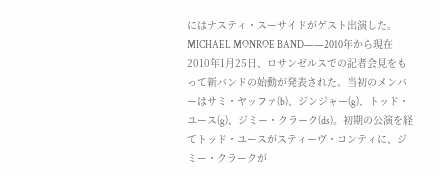にはナスティ・スーサイドがゲスト出演した。
MICHAEL MONROE BAND——2010年から現在
2010年1月25日、ロサンゼルスでの記者会見をもって新バンドの始動が発表された。当初のメンバーはサミ・ヤッファ(b)、ジンジャー(g)、トッド・ユース(g)、ジミー・クラーク(ds)。初期の公演を経てトッド・ユースがスティーヴ・コンティに、ジミー・クラークが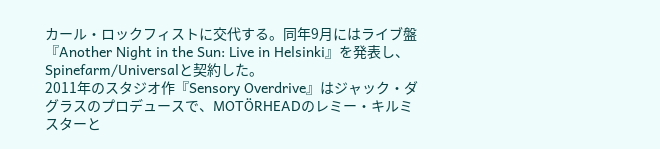カール・ロックフィストに交代する。同年9月にはライブ盤『Another Night in the Sun: Live in Helsinki』を発表し、Spinefarm/Universalと契約した。
2011年のスタジオ作『Sensory Overdrive』はジャック・ダグラスのプロデュースで、MOTÖRHEADのレミー・キルミスターと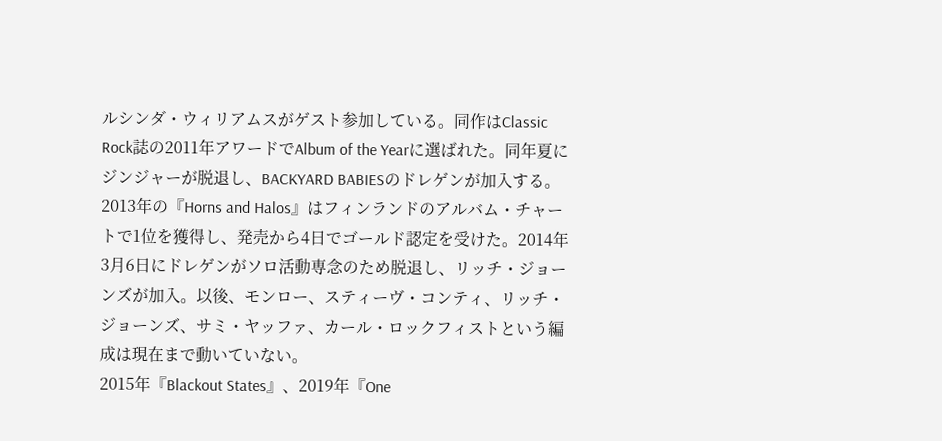ルシンダ・ウィリアムスがゲスト参加している。同作はClassic Rock誌の2011年アワードでAlbum of the Yearに選ばれた。同年夏にジンジャーが脱退し、BACKYARD BABIESのドレゲンが加入する。
2013年の『Horns and Halos』はフィンランドのアルバム・チャートで1位を獲得し、発売から4日でゴールド認定を受けた。2014年3月6日にドレゲンがソロ活動専念のため脱退し、リッチ・ジョーンズが加入。以後、モンロー、スティーヴ・コンティ、リッチ・ジョーンズ、サミ・ヤッファ、カール・ロックフィストという編成は現在まで動いていない。
2015年『Blackout States』、2019年『One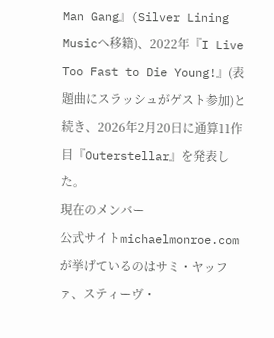Man Gang』(Silver Lining Musicへ移籍)、2022年『I Live Too Fast to Die Young!』(表題曲にスラッシュがゲスト参加)と続き、2026年2月20日に通算11作目『Outerstellar』を発表した。
現在のメンバー
公式サイトmichaelmonroe.comが挙げているのはサミ・ヤッファ、スティーヴ・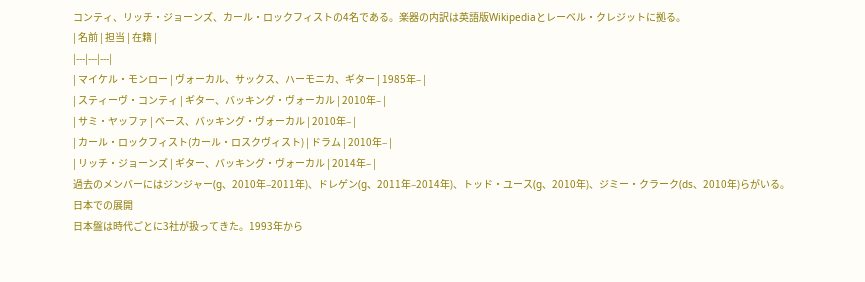コンティ、リッチ・ジョーンズ、カール・ロックフィストの4名である。楽器の内訳は英語版Wikipediaとレーベル・クレジットに拠る。
| 名前 | 担当 | 在籍 |
|---|---|---|
| マイケル・モンロー | ヴォーカル、サックス、ハーモニカ、ギター | 1985年– |
| スティーヴ・コンティ | ギター、バッキング・ヴォーカル | 2010年– |
| サミ・ヤッファ | ベース、バッキング・ヴォーカル | 2010年– |
| カール・ロックフィスト(カール・ロスクヴィスト) | ドラム | 2010年– |
| リッチ・ジョーンズ | ギター、バッキング・ヴォーカル | 2014年– |
過去のメンバーにはジンジャー(g、2010年–2011年)、ドレゲン(g、2011年–2014年)、トッド・ユース(g、2010年)、ジミー・クラーク(ds、2010年)らがいる。
日本での展開
日本盤は時代ごとに3社が扱ってきた。1993年から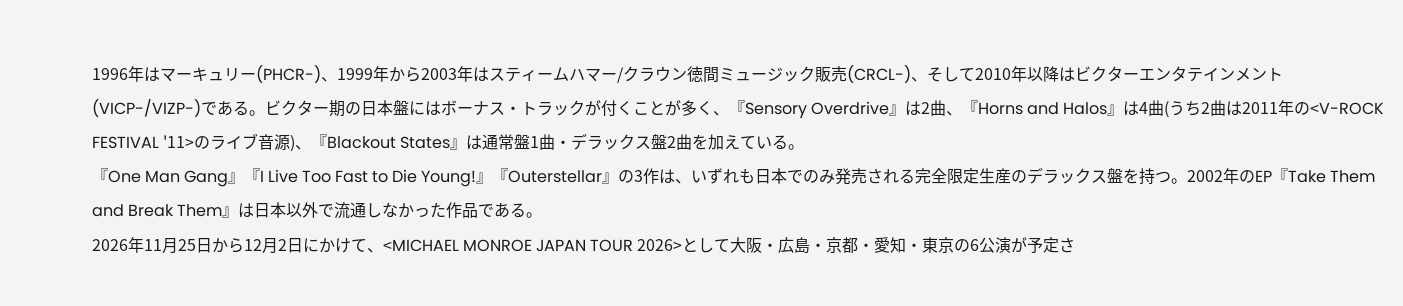1996年はマーキュリー(PHCR-)、1999年から2003年はスティームハマー/クラウン徳間ミュージック販売(CRCL-)、そして2010年以降はビクターエンタテインメント(VICP-/VIZP-)である。ビクター期の日本盤にはボーナス・トラックが付くことが多く、『Sensory Overdrive』は2曲、『Horns and Halos』は4曲(うち2曲は2011年の<V-ROCK FESTIVAL '11>のライブ音源)、『Blackout States』は通常盤1曲・デラックス盤2曲を加えている。
『One Man Gang』『I Live Too Fast to Die Young!』『Outerstellar』の3作は、いずれも日本でのみ発売される完全限定生産のデラックス盤を持つ。2002年のEP『Take Them and Break Them』は日本以外で流通しなかった作品である。
2026年11月25日から12月2日にかけて、<MICHAEL MONROE JAPAN TOUR 2026>として大阪・広島・京都・愛知・東京の6公演が予定さ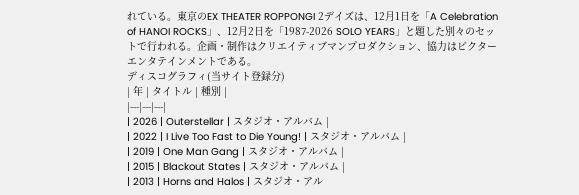れている。東京のEX THEATER ROPPONGI 2デイズは、12月1日を「A Celebration of HANOI ROCKS」、12月2日を「1987-2026 SOLO YEARS」と題した別々のセットで行われる。企画・制作はクリエイティブマンプロダクション、協力はビクターエンタテインメントである。
ディスコグラフィ(当サイト登録分)
| 年 | タイトル | 種別 |
|---|---|---|
| 2026 | Outerstellar | スタジオ・アルバム |
| 2022 | I Live Too Fast to Die Young! | スタジオ・アルバム |
| 2019 | One Man Gang | スタジオ・アルバム |
| 2015 | Blackout States | スタジオ・アルバム |
| 2013 | Horns and Halos | スタジオ・アル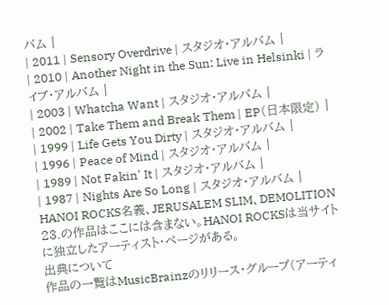バム |
| 2011 | Sensory Overdrive | スタジオ・アルバム |
| 2010 | Another Night in the Sun: Live in Helsinki | ライブ・アルバム |
| 2003 | Whatcha Want | スタジオ・アルバム |
| 2002 | Take Them and Break Them | EP(日本限定) |
| 1999 | Life Gets You Dirty | スタジオ・アルバム |
| 1996 | Peace of Mind | スタジオ・アルバム |
| 1989 | Not Fakin' It | スタジオ・アルバム |
| 1987 | Nights Are So Long | スタジオ・アルバム |
HANOI ROCKS名義、JERUSALEM SLIM、DEMOLITION 23.の作品はここには含まない。HANOI ROCKSは当サイトに独立したアーティスト・ページがある。
出典について
作品の一覧はMusicBrainzのリリース・グループ(アーティ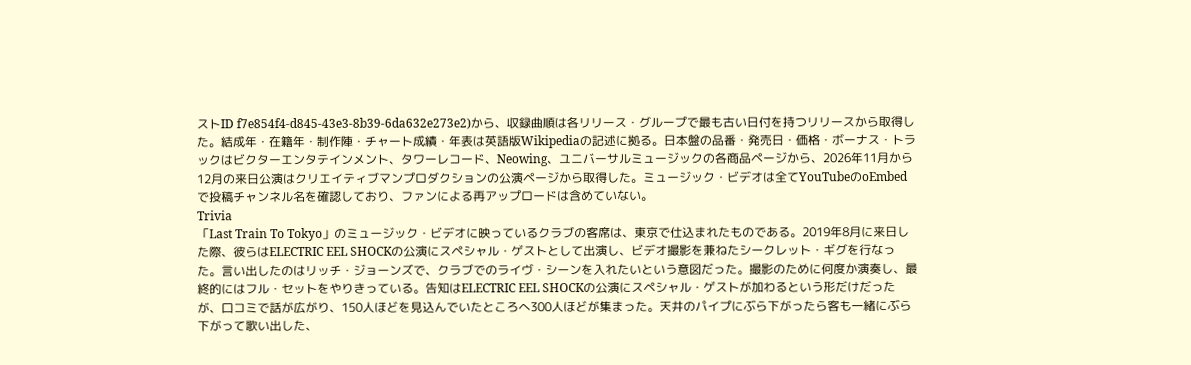ストID f7e854f4-d845-43e3-8b39-6da632e273e2)から、収録曲順は各リリース・グループで最も古い日付を持つリリースから取得した。結成年・在籍年・制作陣・チャート成績・年表は英語版Wikipediaの記述に拠る。日本盤の品番・発売日・価格・ボーナス・トラックはビクターエンタテインメント、タワーレコード、Neowing、ユニバーサルミュージックの各商品ページから、2026年11月から12月の来日公演はクリエイティブマンプロダクションの公演ページから取得した。ミュージック・ビデオは全てYouTubeのoEmbedで投稿チャンネル名を確認しており、ファンによる再アップロードは含めていない。
Trivia
「Last Train To Tokyo」のミュージック・ビデオに映っているクラブの客席は、東京で仕込まれたものである。2019年8月に来日した際、彼らはELECTRIC EEL SHOCKの公演にスペシャル・ゲストとして出演し、ビデオ撮影を兼ねたシークレット・ギグを行なった。言い出したのはリッチ・ジョーンズで、クラブでのライヴ・シーンを入れたいという意図だった。撮影のために何度か演奏し、最終的にはフル・セットをやりきっている。告知はELECTRIC EEL SHOCKの公演にスペシャル・ゲストが加わるという形だけだったが、口コミで話が広がり、150人ほどを見込んでいたところへ300人ほどが集まった。天井のパイプにぶら下がったら客も一緒にぶら下がって歌い出した、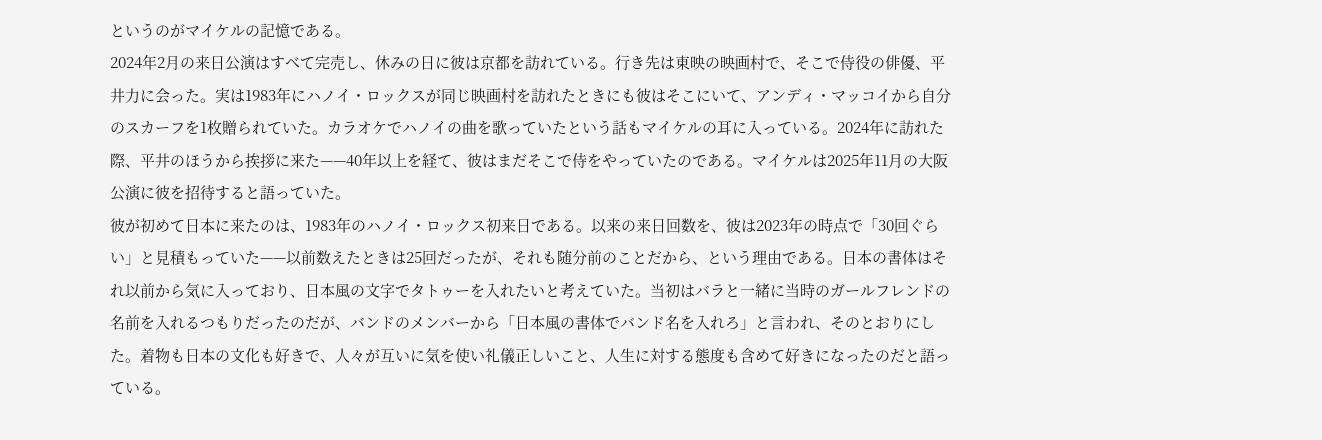というのがマイケルの記憶である。
2024年2月の来日公演はすべて完売し、休みの日に彼は京都を訪れている。行き先は東映の映画村で、そこで侍役の俳優、平井力に会った。実は1983年にハノイ・ロックスが同じ映画村を訪れたときにも彼はそこにいて、アンディ・マッコイから自分のスカーフを1枚贈られていた。カラオケでハノイの曲を歌っていたという話もマイケルの耳に入っている。2024年に訪れた際、平井のほうから挨拶に来た——40年以上を経て、彼はまだそこで侍をやっていたのである。マイケルは2025年11月の大阪公演に彼を招待すると語っていた。
彼が初めて日本に来たのは、1983年のハノイ・ロックス初来日である。以来の来日回数を、彼は2023年の時点で「30回ぐらい」と見積もっていた——以前数えたときは25回だったが、それも随分前のことだから、という理由である。日本の書体はそれ以前から気に入っており、日本風の文字でタトゥーを入れたいと考えていた。当初はバラと一緒に当時のガールフレンドの名前を入れるつもりだったのだが、バンドのメンバーから「日本風の書体でバンド名を入れろ」と言われ、そのとおりにした。着物も日本の文化も好きで、人々が互いに気を使い礼儀正しいこと、人生に対する態度も含めて好きになったのだと語っている。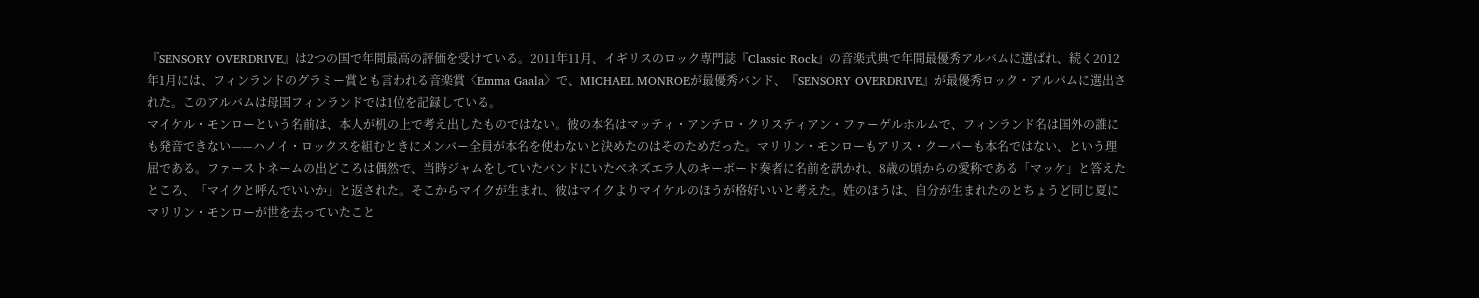『SENSORY OVERDRIVE』は2つの国で年間最高の評価を受けている。2011年11月、イギリスのロック専門誌『Classic Rock』の音楽式典で年間最優秀アルバムに選ばれ、続く2012年1月には、フィンランドのグラミー賞とも言われる音楽賞〈Emma Gaala〉で、MICHAEL MONROEが最優秀バンド、『SENSORY OVERDRIVE』が最優秀ロック・アルバムに選出された。このアルバムは母国フィンランドでは1位を記録している。
マイケル・モンローという名前は、本人が机の上で考え出したものではない。彼の本名はマッティ・アンテロ・クリスティアン・ファーゲルホルムで、フィンランド名は国外の誰にも発音できない——ハノイ・ロックスを組むときにメンバー全員が本名を使わないと決めたのはそのためだった。マリリン・モンローもアリス・クーパーも本名ではない、という理屈である。ファーストネームの出どころは偶然で、当時ジャムをしていたバンドにいたベネズエラ人のキーボード奏者に名前を訊かれ、8歳の頃からの愛称である「マッケ」と答えたところ、「マイクと呼んでいいか」と返された。そこからマイクが生まれ、彼はマイクよりマイケルのほうが格好いいと考えた。姓のほうは、自分が生まれたのとちょうど同じ夏にマリリン・モンローが世を去っていたこと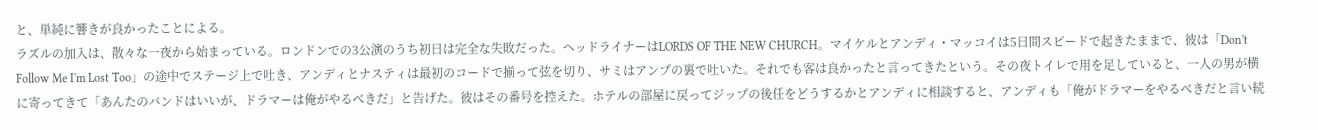と、単純に響きが良かったことによる。
ラズルの加入は、散々な一夜から始まっている。ロンドンでの3公演のうち初日は完全な失敗だった。ヘッドライナーはLORDS OF THE NEW CHURCH。マイケルとアンディ・マッコイは5日間スピードで起きたままで、彼は「Don't Follow Me I'm Lost Too」の途中でステージ上で吐き、アンディとナスティは最初のコードで揃って弦を切り、サミはアンプの裏で吐いた。それでも客は良かったと言ってきたという。その夜トイレで用を足していると、一人の男が横に寄ってきて「あんたのバンドはいいが、ドラマーは俺がやるべきだ」と告げた。彼はその番号を控えた。ホテルの部屋に戻ってジップの後任をどうするかとアンディに相談すると、アンディも「俺がドラマーをやるべきだと言い続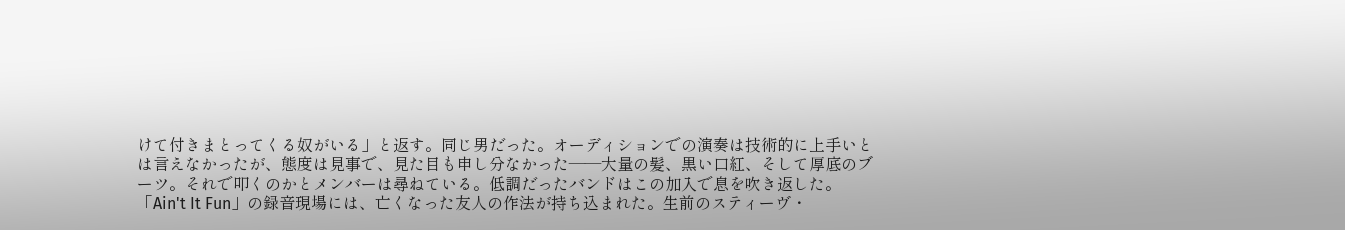けて付きまとってくる奴がいる」と返す。同じ男だった。オーディションでの演奏は技術的に上手いとは言えなかったが、態度は見事で、見た目も申し分なかった——大量の髪、黒い口紅、そして厚底のブーツ。それで叩くのかとメンバーは尋ねている。低調だったバンドはこの加入で息を吹き返した。
「Ain't It Fun」の録音現場には、亡くなった友人の作法が持ち込まれた。生前のスティーヴ・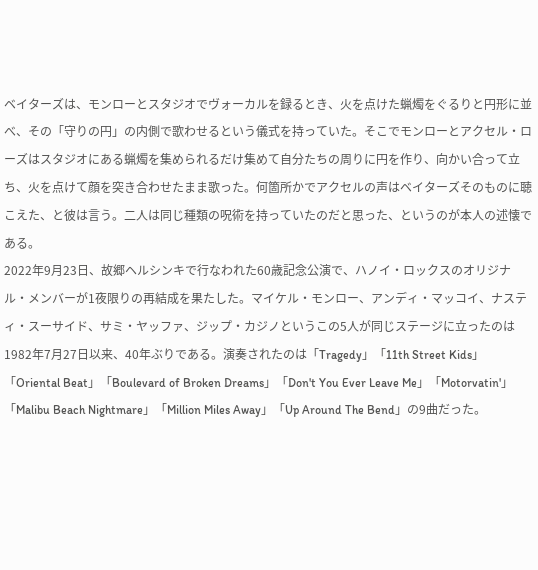ベイターズは、モンローとスタジオでヴォーカルを録るとき、火を点けた蝋燭をぐるりと円形に並べ、その「守りの円」の内側で歌わせるという儀式を持っていた。そこでモンローとアクセル・ローズはスタジオにある蝋燭を集められるだけ集めて自分たちの周りに円を作り、向かい合って立ち、火を点けて顔を突き合わせたまま歌った。何箇所かでアクセルの声はベイターズそのものに聴こえた、と彼は言う。二人は同じ種類の呪術を持っていたのだと思った、というのが本人の述懐である。
2022年9月23日、故郷ヘルシンキで行なわれた60歳記念公演で、ハノイ・ロックスのオリジナル・メンバーが1夜限りの再結成を果たした。マイケル・モンロー、アンディ・マッコイ、ナスティ・スーサイド、サミ・ヤッファ、ジップ・カジノというこの5人が同じステージに立ったのは1982年7月27日以来、40年ぶりである。演奏されたのは「Tragedy」「11th Street Kids」「Oriental Beat」「Boulevard of Broken Dreams」「Don't You Ever Leave Me」「Motorvatin'」「Malibu Beach Nightmare」「Million Miles Away」「Up Around The Bend」の9曲だった。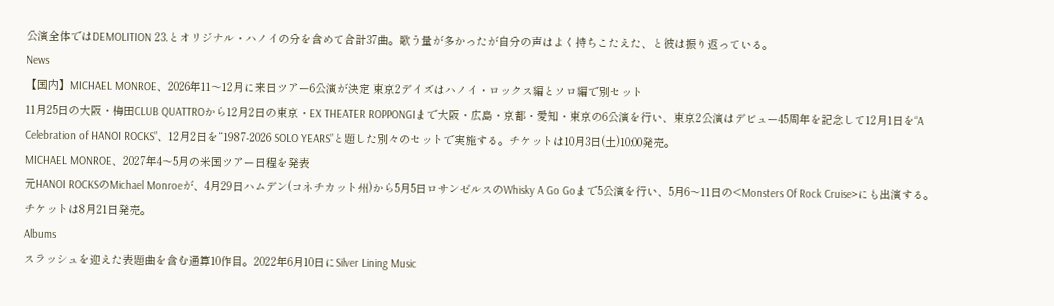公演全体ではDEMOLITION 23.とオリジナル・ハノイの分を含めて合計37曲。歌う量が多かったが自分の声はよく持ちこたえた、と彼は振り返っている。
News
【国内】MICHAEL MONROE、2026年11〜12月に来日ツアー6公演が決定 東京2デイズはハノイ・ロックス編とソロ編で別セット
11月25日の大阪・梅田CLUB QUATTROから12月2日の東京・EX THEATER ROPPONGIまで大阪・広島・京都・愛知・東京の6公演を行い、東京2公演はデビュー45周年を記念して12月1日を“A Celebration of HANOI ROCKS”、12月2日を“1987-2026 SOLO YEARS”と題した別々のセットで実施する。チケットは10月3日(土)10:00発売。
MICHAEL MONROE、2027年4〜5月の米国ツアー日程を発表
元HANOI ROCKSのMichael Monroeが、4月29日ハムデン(コネチカット州)から5月5日ロサンゼルスのWhisky A Go Goまで5公演を行い、5月6〜11日の<Monsters Of Rock Cruise>にも出演する。チケットは8月21日発売。
Albums
スラッシュを迎えた表題曲を含む通算10作目。2022年6月10日にSilver Lining Music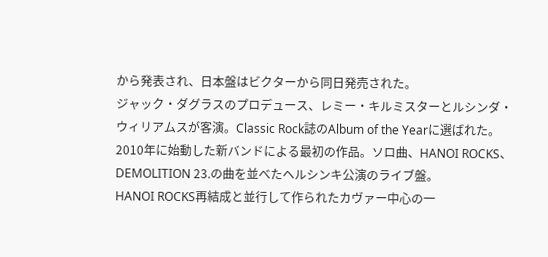から発表され、日本盤はビクターから同日発売された。
ジャック・ダグラスのプロデュース、レミー・キルミスターとルシンダ・ウィリアムスが客演。Classic Rock誌のAlbum of the Yearに選ばれた。
2010年に始動した新バンドによる最初の作品。ソロ曲、HANOI ROCKS、DEMOLITION 23.の曲を並べたヘルシンキ公演のライブ盤。
HANOI ROCKS再結成と並行して作られたカヴァー中心の一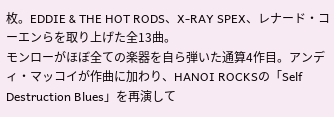枚。EDDIE & THE HOT RODS、X-RAY SPEX、レナード・コーエンらを取り上げた全13曲。
モンローがほぼ全ての楽器を自ら弾いた通算4作目。アンディ・マッコイが作曲に加わり、HANOI ROCKSの「Self Destruction Blues」を再演して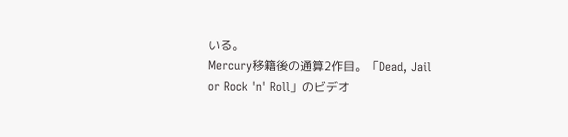いる。
Mercury移籍後の通算2作目。「Dead, Jail or Rock 'n' Roll」のビデオ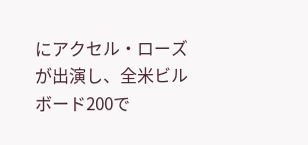にアクセル・ローズが出演し、全米ビルボード200で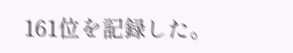161位を記録した。